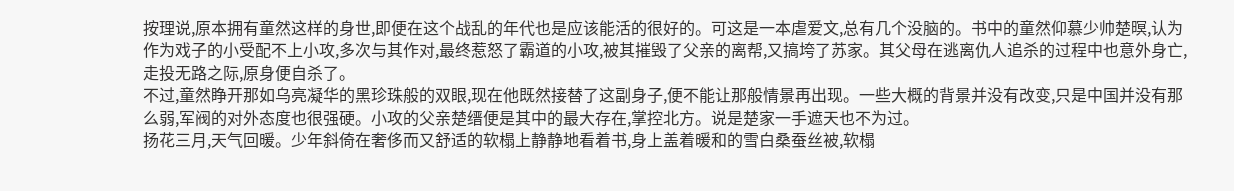按理说,原本拥有童然这样的身世,即便在这个战乱的年代也是应该能活的很好的。可这是一本虐爱文,总有几个没脑的。书中的童然仰慕少帅楚暝,认为作为戏子的小受配不上小攻,多次与其作对,最终惹怒了霸道的小攻,被其摧毁了父亲的离帮,又搞垮了苏家。其父母在逃离仇人追杀的过程中也意外身亡,走投无路之际,原身便自杀了。
不过,童然睁开那如乌亮凝华的黑珍珠般的双眼,现在他既然接替了这副身子,便不能让那般情景再出现。一些大概的背景并没有改变,只是中国并没有那么弱,军阀的对外态度也很强硬。小攻的父亲楚缙便是其中的最大存在,掌控北方。说是楚家一手遮天也不为过。
扬花三月,天气回暖。少年斜倚在奢侈而又舒适的软榻上静静地看着书,身上盖着暖和的雪白桑蚕丝被,软榻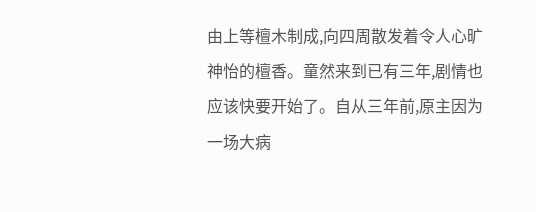由上等檀木制成,向四周散发着令人心旷神怡的檀香。童然来到已有三年,剧情也应该快要开始了。自从三年前,原主因为一场大病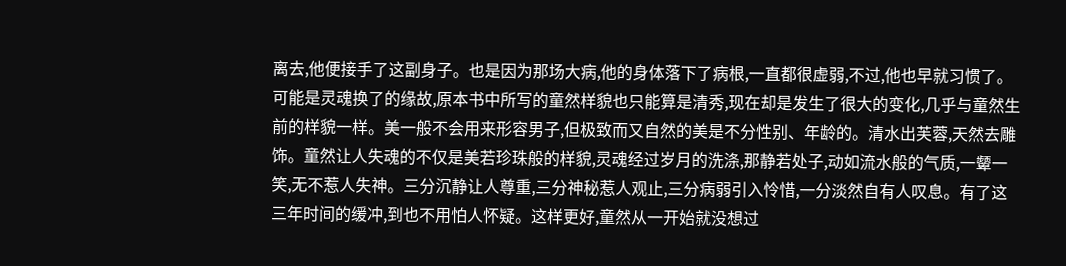离去,他便接手了这副身子。也是因为那场大病,他的身体落下了病根,一直都很虚弱,不过,他也早就习惯了。
可能是灵魂换了的缘故,原本书中所写的童然样貌也只能算是清秀,现在却是发生了很大的变化,几乎与童然生前的样貌一样。美一般不会用来形容男子,但极致而又自然的美是不分性别、年龄的。清水出芙蓉,天然去雕饰。童然让人失魂的不仅是美若珍珠般的样貌,灵魂经过岁月的洗涤,那静若处子,动如流水般的气质,一颦一笑,无不惹人失神。三分沉静让人尊重,三分神秘惹人观止,三分病弱引入怜惜,一分淡然自有人叹息。有了这三年时间的缓冲,到也不用怕人怀疑。这样更好,童然从一开始就没想过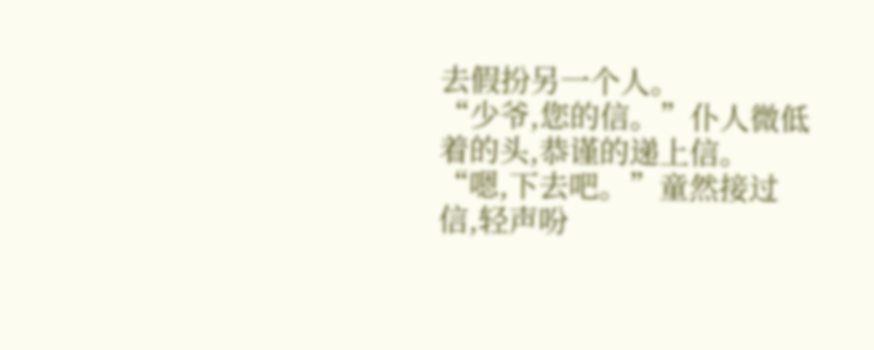去假扮另一个人。
“少爷,您的信。”仆人微低着的头,恭谨的递上信。
“嗯,下去吧。”童然接过信,轻声吩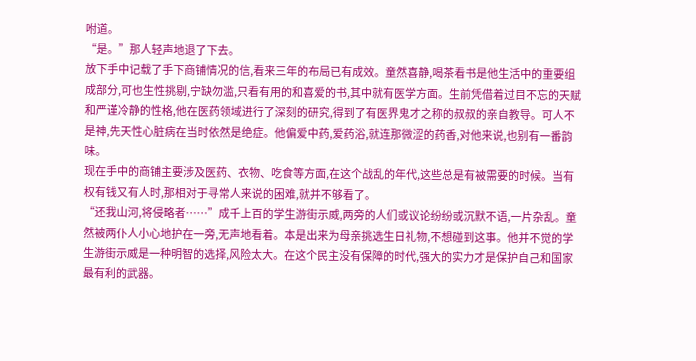咐道。
“是。”那人轻声地退了下去。
放下手中记载了手下商铺情况的信,看来三年的布局已有成效。童然喜静,喝茶看书是他生活中的重要组成部分,可也生性挑剔,宁缺勿滥,只看有用的和喜爱的书,其中就有医学方面。生前凭借着过目不忘的天赋和严谨冷静的性格,他在医药领域进行了深刻的研究,得到了有医界鬼才之称的叔叔的亲自教导。可人不是神,先天性心脏病在当时依然是绝症。他偏爱中药,爱药浴,就连那微涩的药香,对他来说,也别有一番韵味。
现在手中的商铺主要涉及医药、衣物、吃食等方面,在这个战乱的年代,这些总是有被需要的时候。当有权有钱又有人时,那相对于寻常人来说的困难,就并不够看了。
“还我山河,将侵略者……”成千上百的学生游街示威,两旁的人们或议论纷纷或沉默不语,一片杂乱。童然被两仆人小心地护在一旁,无声地看着。本是出来为母亲挑选生日礼物,不想碰到这事。他并不觉的学生游街示威是一种明智的选择,风险太大。在这个民主没有保障的时代,强大的实力才是保护自己和国家最有利的武器。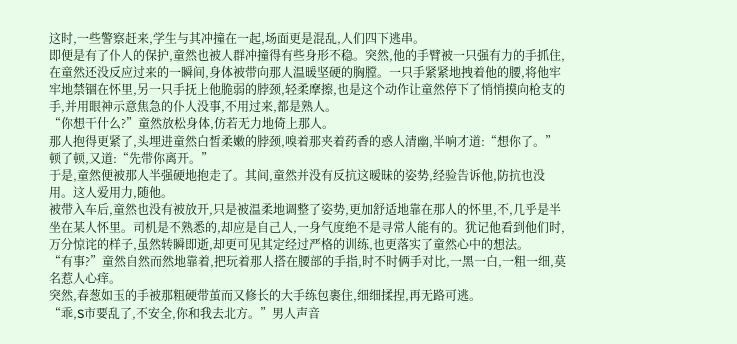这时,一些警察赶来,学生与其冲撞在一起,场面更是混乱,人们四下逃串。
即便是有了仆人的保护,童然也被人群冲撞得有些身形不稳。突然,他的手臂被一只强有力的手抓住,在童然还没反应过来的一瞬间,身体被带向那人温暖坚硬的胸膛。一只手紧紧地拽着他的腰,将他牢牢地禁锢在怀里,另一只手抚上他脆弱的脖颈,轻柔摩擦,也是这个动作让童然停下了悄悄摸向枪支的手,并用眼神示意焦急的仆人没事,不用过来,都是熟人。
“你想干什么?”童然放松身体,仿若无力地倚上那人。
那人抱得更紧了,头埋进童然白皙柔嫩的脖颈,嗅着那夹着药香的惑人清幽,半响才道:“想你了。”
顿了顿,又道:“先带你离开。”
于是,童然便被那人半强硬地抱走了。其间,童然并没有反抗这暧昧的姿势,经验告诉他,防抗也没用。这人爱用力,随他。
被带入车后,童然也没有被放开,只是被温柔地调整了姿势,更加舒适地靠在那人的怀里,不,几乎是半坐在某人怀里。司机是不熟悉的,却应是自己人,一身气度绝不是寻常人能有的。犹记他看到他们时,万分惊诧的样子,虽然转瞬即逝,却更可见其定经过严格的训练,也更落实了童然心中的想法。
“有事?”童然自然而然地靠着,把玩着那人搭在腰部的手指,时不时俩手对比,一黑一白,一粗一细,莫名惹人心痒。
突然,春葱如玉的手被那粗硬带茧而又修长的大手练包裹住,细细揉捏,再无路可逃。
“乖,S市要乱了,不安全,你和我去北方。”男人声音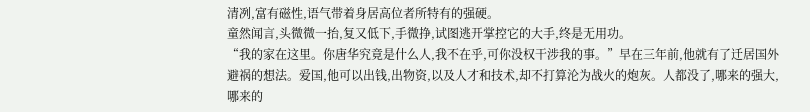清冽,富有磁性,语气带着身居高位者所特有的强硬。
童然闻言,头微微一抬,复又低下,手微挣,试图逃开掌控它的大手,终是无用功。
“我的家在这里。你唐华究竟是什么人,我不在乎,可你没权干涉我的事。”早在三年前,他就有了迁居国外避祸的想法。爱国,他可以出钱,出物资,以及人才和技术,却不打算沦为战火的炮灰。人都没了,哪来的强大,哪来的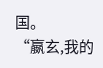国。
“嬴玄,我的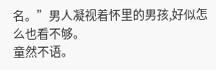名。”男人凝视着怀里的男孩,好似怎么也看不够。
童然不语。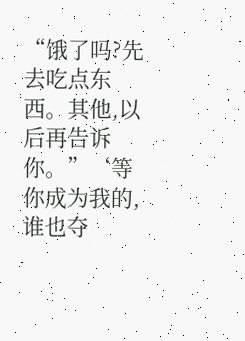“饿了吗?先去吃点东西。其他,以后再告诉你。”‘等你成为我的,谁也夺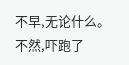不早,无论什么。不然,吓跑了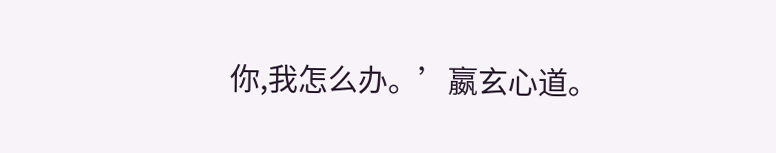你,我怎么办。’嬴玄心道。